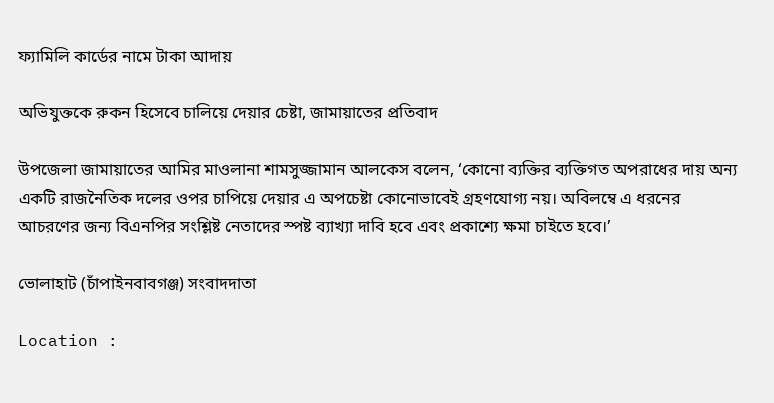ফ্যামিলি কার্ডের নামে টাকা আদায়

অভিযুক্তকে ‍রুকন হিসেবে চালিয়ে দেয়ার চেষ্টা, জামায়াতের প্রতিবাদ

উপজেলা জামায়াতের আমির মাওলানা শামসুজ্জামান আলকেস বলেন, ‘কোনো ব্যক্তির ব্যক্তিগত অপরাধের দায় অন্য একটি রাজনৈতিক দলের ওপর চাপিয়ে দেয়ার এ অপচেষ্টা কোনোভাবেই গ্রহণযোগ্য নয়। অবিলম্বে এ ধরনের আচরণের জন্য বিএনপির সংশ্লিষ্ট নেতাদের স্পষ্ট ব্যাখ্যা দাবি হবে এবং প্রকাশ্যে ক্ষমা চাইতে হবে।’

ভোলাহাট (চাঁপাইনবাবগঞ্জ) সংবাদদাতা

Location :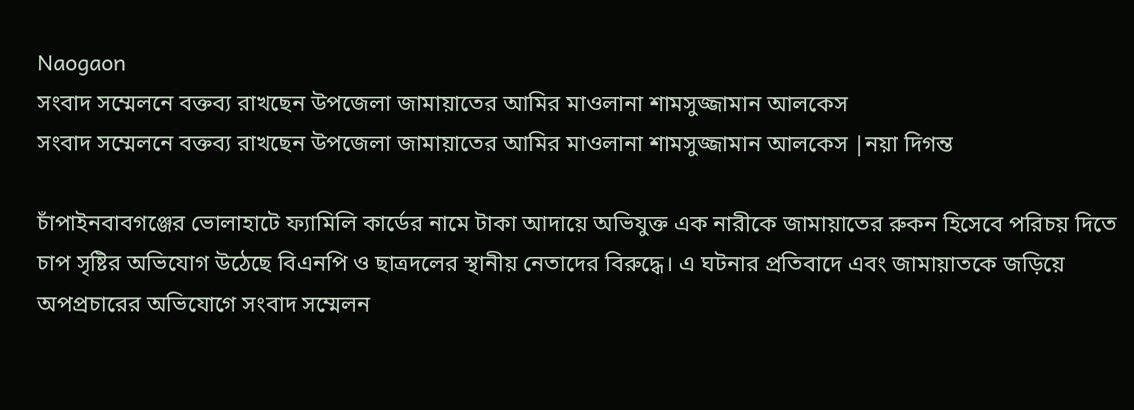Naogaon
সংবাদ সম্মেলনে বক্তব্য রাখছেন উপজেলা জামায়াতের আমির মাওলানা শামসুজ্জামান আলকেস
সংবাদ সম্মেলনে বক্তব্য রাখছেন উপজেলা জামায়াতের আমির মাওলানা শামসুজ্জামান আলকেস |নয়া দিগন্ত

চাঁপাইনবাবগঞ্জের ভোলাহাটে ফ্যামিলি কার্ডের নামে টাকা আদায়ে অভিযুক্ত এক নারীকে জামায়াতের রুকন হিসেবে পরিচয় দিতে চাপ সৃষ্টির অভিযোগ উঠেছে বিএনপি ও ছাত্রদলের স্থানীয় নেতাদের বিরুদ্ধে। এ ঘটনার প্রতিবাদে এবং জামায়াতকে জড়িয়ে অপপ্রচারের অভিযোগে সংবাদ সম্মেলন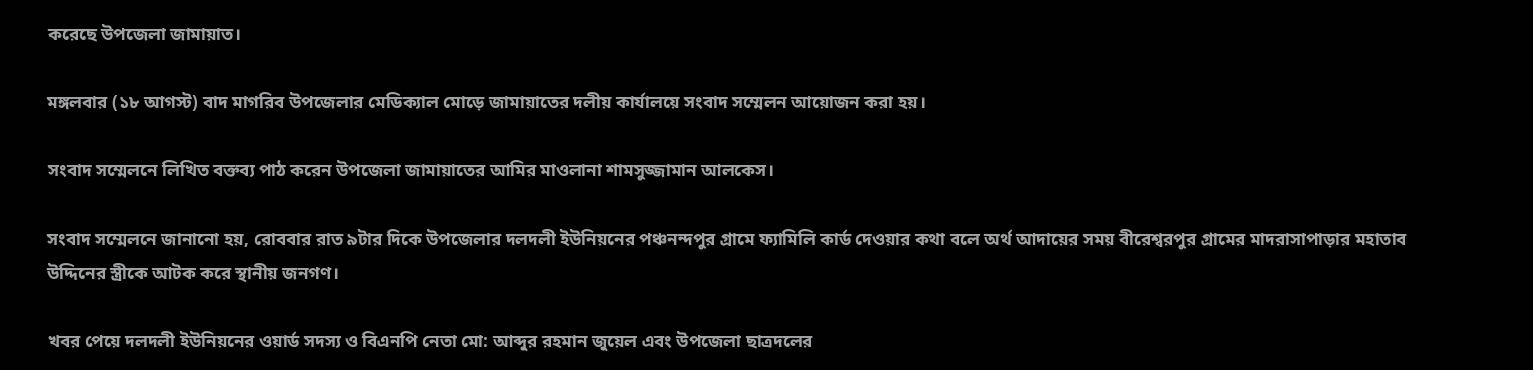করেছে উপজেলা জামায়াত।

মঙ্গলবার (১৮ আগস্ট) বাদ মাগরিব উপজেলার মেডিক্যাল মোড়ে জামায়াতের দলীয় কার্যালয়ে সংবাদ সম্মেলন আয়োজন করা হয়।

সংবাদ সম্মেলনে লিখিত বক্তব্য পাঠ করেন উপজেলা জামায়াতের আমির মাওলানা শামসুজ্জামান আলকেস।

সংবাদ সম্মেলনে জানানো হয়, রোববার রাত ৯টার দিকে উপজেলার দলদলী ইউনিয়নের পঞ্চনন্দপুর গ্রামে ফ্যামিলি কার্ড দেওয়ার কথা বলে অর্থ আদায়ের সময় বীরেশ্বরপুর গ্রামের মাদরাসাপাড়ার মহাতাব উদ্দিনের স্ত্রীকে আটক করে স্থানীয় জনগণ।

খবর পেয়ে দলদলী ইউনিয়নের ওয়ার্ড সদস্য ও বিএনপি নেতা মো: আব্দুর রহমান জুয়েল এবং উপজেলা ছাত্রদলের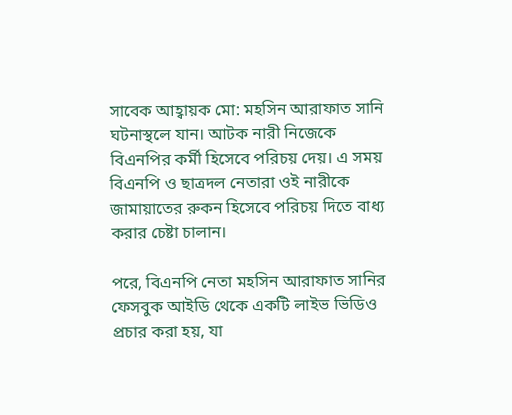সাবেক আহ্বায়ক মো: মহসিন আরাফাত সানি ঘটনাস্থলে যান। আটক নারী নিজেকে বিএনপির কর্মী হিসেবে পরিচয় দেয়। এ সময় বিএনপি ও ছাত্রদল নেতারা ওই নারীকে জামায়াতের রুকন হিসেবে পরিচয় দিতে বাধ্য করার চেষ্টা চালান।

পরে, বিএনপি নেতা মহসিন আরাফাত সানির ফেসবুক আইডি থেকে একটি লাইভ ভিডিও প্রচার করা হয়, যা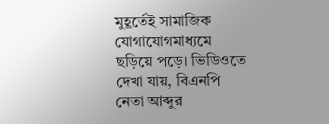মুহূর্তেই সামাজিক যোগাযোগমাধ্যমে ছড়িয়ে পড়ে। ভিডিওতে দেখা যায়, বিএনপি নেতা আব্দুর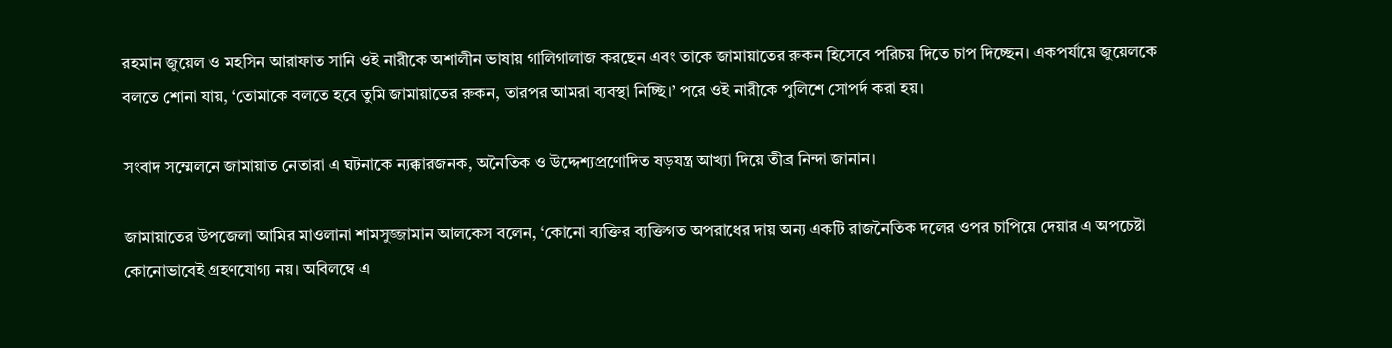রহমান জুয়েল ও মহসিন আরাফাত সানি ওই নারীকে অশালীন ভাষায় গালিগালাজ করছেন এবং তাকে জামায়াতের রুকন হিসেবে পরিচয় দিতে চাপ দিচ্ছেন। একপর্যায়ে জুয়েলকে বলতে শোনা যায়, ‘তোমাকে বলতে হবে তুমি জামায়াতের রুকন, তারপর আমরা ব্যবস্থা নিচ্ছি।’ পরে ওই নারীকে পুলিশে সোপর্দ করা হয়।

সংবাদ সম্মেলনে জামায়াত নেতারা এ ঘটনাকে ন্যক্কারজনক, অনৈতিক ও উদ্দেশ্যপ্রণোদিত ষড়যন্ত্র আখ্যা দিয়ে তীব্র নিন্দা জানান।

জামায়াতের উপজেলা আমির মাওলানা শামসুজ্জামান আলকেস বলেন, ‘কোনো ব্যক্তির ব্যক্তিগত অপরাধের দায় অন্য একটি রাজনৈতিক দলের ওপর চাপিয়ে দেয়ার এ অপচেষ্টা কোনোভাবেই গ্রহণযোগ্য নয়। অবিলম্বে এ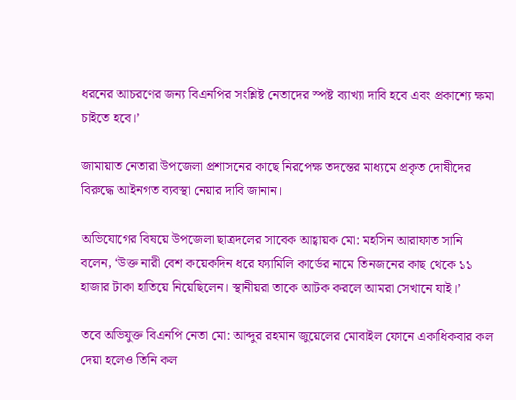ধরনের আচরণের জন্য বিএনপির সংশ্লিষ্ট নেতাদের স্পষ্ট ব্যাখ্যা দাবি হবে এবং প্রকাশ্যে ক্ষমা চাইতে হবে।’

জামায়াত নেতারা উপজেলা প্রশাসনের কাছে নিরপেক্ষ তদন্তের মাধ্যমে প্রকৃত দোষীদের বিরুদ্ধে আইনগত ব্যবস্থা নেয়ার দাবি জানান।

অভিযোগের বিষয়ে উপজেলা ছাত্রদলের সাবেক আহ্বায়ক মো: মহসিন আরাফাত সানি বলেন, ‘উক্ত নারী বেশ কয়েকদিন ধরে ফ্যামিলি কার্ডের নামে তিনজনের কাছ থেকে ১১ হাজার টাকা হাতিয়ে নিয়েছিলেন। স্থানীয়রা তাকে আটক করলে আমরা সেখানে যাই।’

তবে অভিযুক্ত বিএনপি নেতা মো: আব্দুর রহমান জুয়েলের মোবাইল ফোনে একাধিকবার কল দেয়া হলেও তিনি কল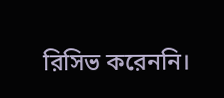রিসিভ করেননি।